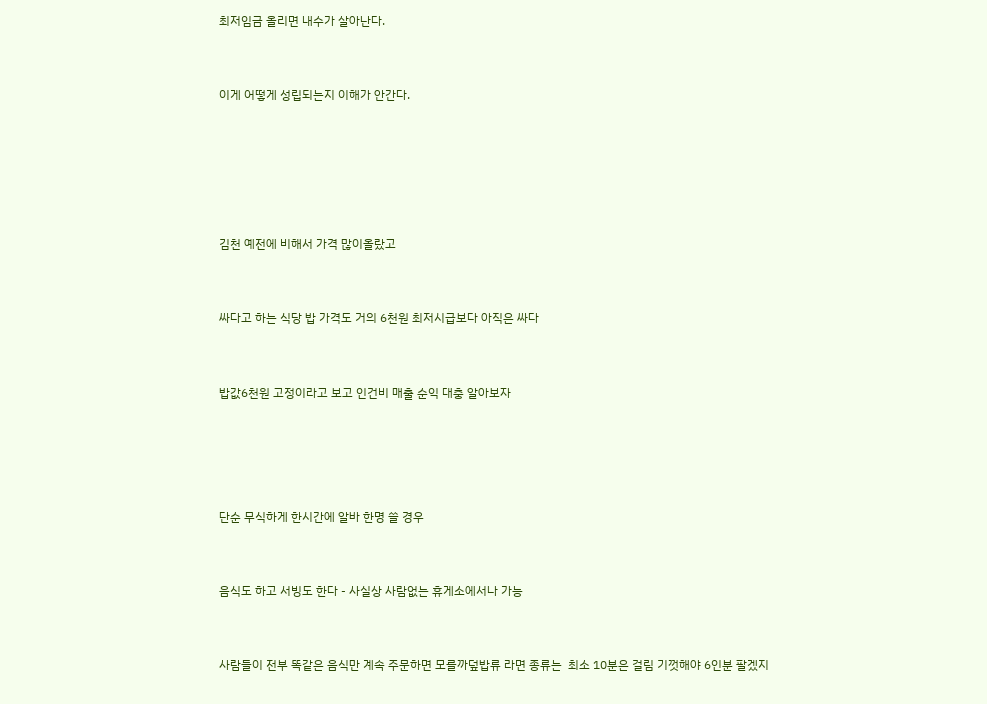최저임금 올리면 내수가 살아난다.


이게 어떻게 성립되는지 이해가 안간다.





김천 예전에 비해서 가격 많이올랐고


싸다고 하는 식당 밥 가격도 거의 6천원 최저시급보다 아직은 싸다


밥값6천원 고정이라고 보고 인건비 매출 순익 대충 알아보자




단순 무식하게 한시간에 알바 한명 쓸 경우


음식도 하고 서빙도 한다 - 사실상 사람없는 휴게소에서나 가능


사람들이 전부 똑같은 음식만 계속 주문하면 모를까덮밥류 라면 종류는  최소 10분은 걸림 기껏해야 6인분 팔겠지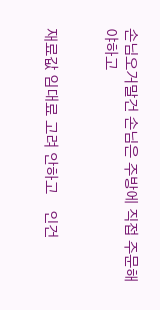손님오거말건 손님은 주방에 직접 주문해야하고


재료값 임대료 고려 안하고    인건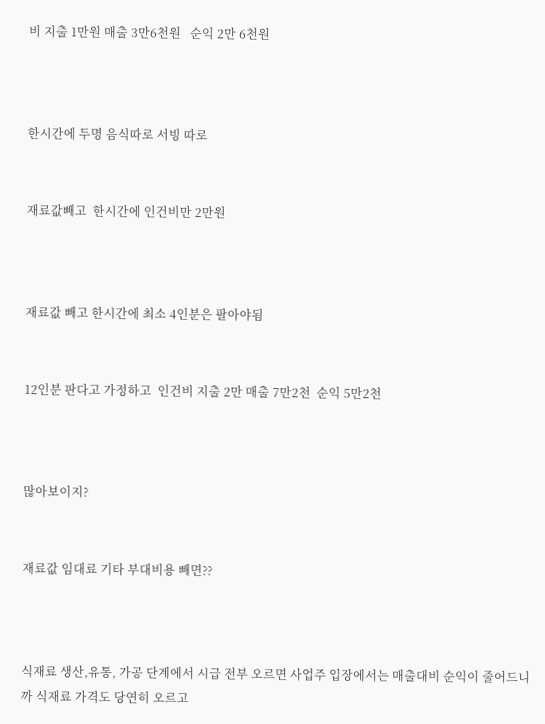비 지출 1만원 매출 3만6천원   순익 2만 6천원



한시간에 두명 음식따로 서빙 따로


재료값빼고  한시간에 인건비만 2만원



재료값 빼고 한시간에 최소 4인분은 팔아야됨


12인분 판다고 가정하고  인건비 지출 2만 매출 7만2천  순익 5만2천



많아보이지?


재료값 임대료 기타 부대비용 빼면??



식재료 생산,유통, 가공 단계에서 시급 전부 오르면 사업주 입장에서는 매출대비 순익이 줄어드니까 식재료 가격도 당연히 오르고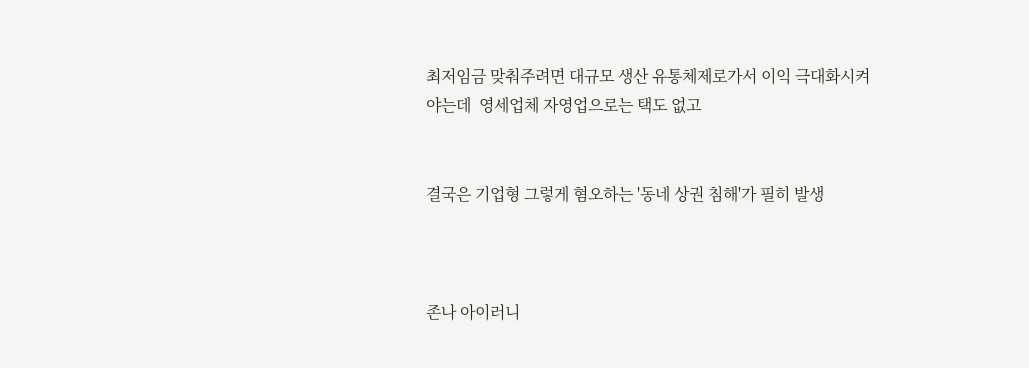최저임금 맞춰주려면 대규모 생산 유통체제로가서 이익 극대화시켜야는데  영세업체 자영업으로는 택도 없고


결국은 기업형 그렇게 혐오하는 '동네 상권 침해'가 필히 발생



존나 아이러니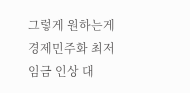그렇게 원하는게 경제민주화 최저임금 인상 대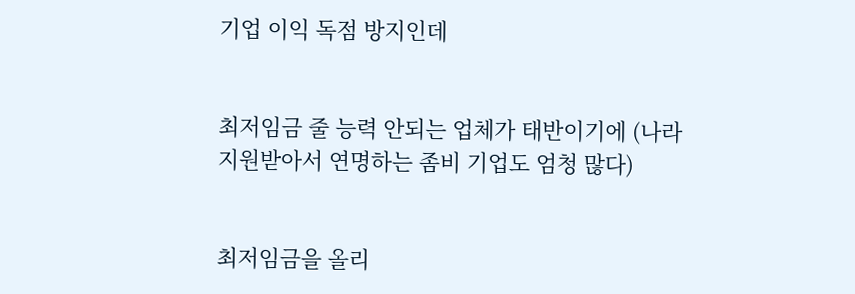기업 이익 독점 방지인데


최저임금 줄 능력 안되는 업체가 태반이기에 (나라 지원받아서 연명하는 좀비 기업도 엄청 많다)


최저임금을 올리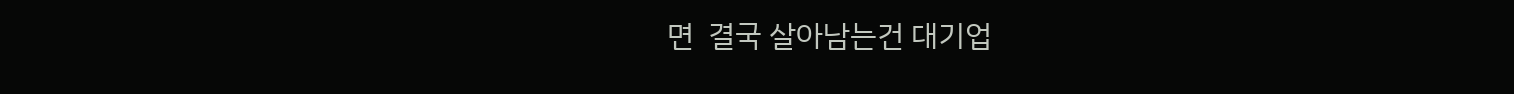면  결국 살아남는건 대기업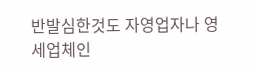반발심한것도 자영업자나 영세업체인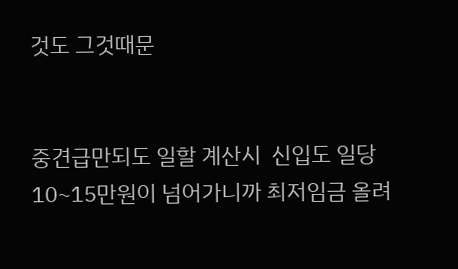것도 그것때문


중견급만되도 일할 계산시  신입도 일당 10~15만원이 넘어가니까 최저임금 올려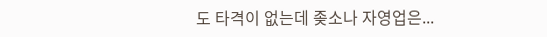도 타격이 없는데 좆소나 자영업은...